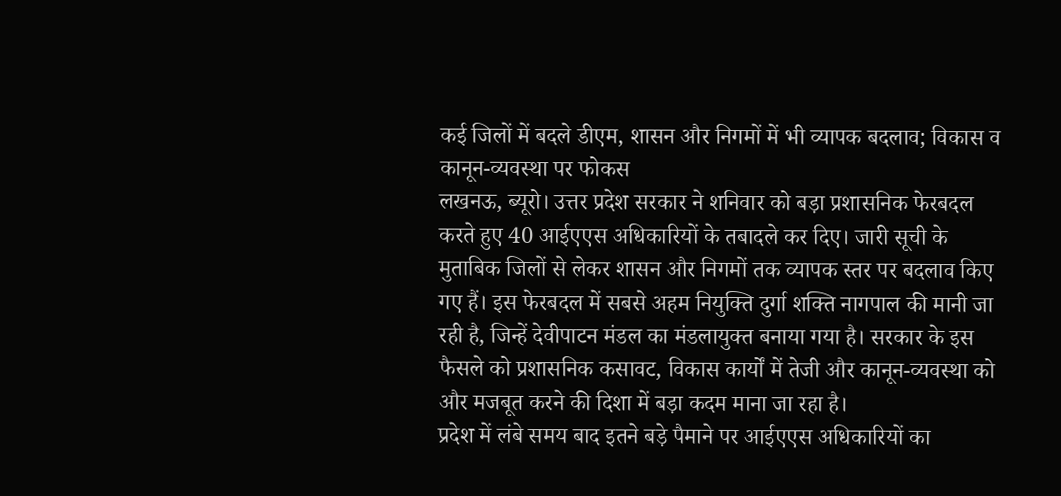कई जिलों में बदले डीएम, शासन और निगमों में भी व्यापक बदलाव; विकास व कानून-व्यवस्था पर फोकस
लखनऊ, ब्यूरो। उत्तर प्रदेश सरकार ने शनिवार को बड़ा प्रशासनिक फेरबदल करते हुए 40 आईएएस अधिकारियों के तबादले कर दिए। जारी सूची के मुताबिक जिलों से लेकर शासन और निगमों तक व्यापक स्तर पर बदलाव किए गए हैं। इस फेरबदल में सबसे अहम नियुक्ति दुर्गा शक्ति नागपाल की मानी जा रही है, जिन्हें देवीपाटन मंडल का मंडलायुक्त बनाया गया है। सरकार के इस फैसले को प्रशासनिक कसावट, विकास कार्यों में तेजी और कानून-व्यवस्था को और मजबूत करने की दिशा में बड़ा कदम माना जा रहा है।
प्रदेश में लंबे समय बाद इतने बड़े पैमाने पर आईएएस अधिकारियों का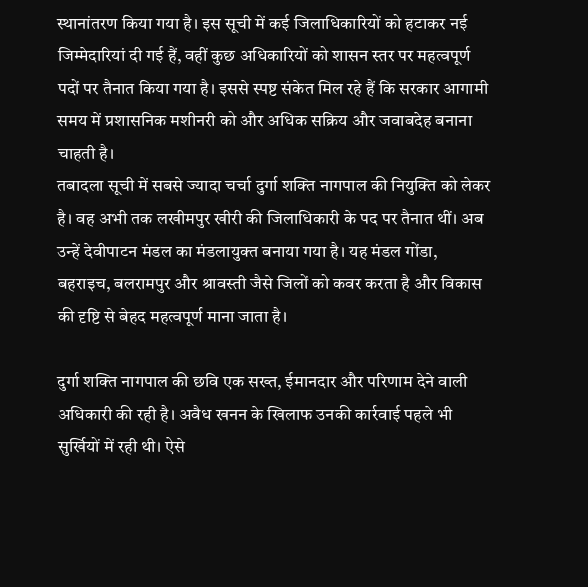स्थानांतरण किया गया है। इस सूची में कई जिलाधिकारियों को हटाकर नई जिम्मेदारियां दी गई हैं, वहीं कुछ अधिकारियों को शासन स्तर पर महत्वपूर्ण पदों पर तैनात किया गया है। इससे स्पष्ट संकेत मिल रहे हैं कि सरकार आगामी समय में प्रशासनिक मशीनरी को और अधिक सक्रिय और जवाबदेह बनाना चाहती है।
तबादला सूची में सबसे ज्यादा चर्चा दुर्गा शक्ति नागपाल की नियुक्ति को लेकर है। वह अभी तक लखीमपुर खीरी की जिलाधिकारी के पद पर तैनात थीं। अब उन्हें देवीपाटन मंडल का मंडलायुक्त बनाया गया है। यह मंडल गोंडा, बहराइच, बलरामपुर और श्रावस्ती जैसे जिलों को कवर करता है और विकास की दृष्टि से बेहद महत्वपूर्ण माना जाता है।

दुर्गा शक्ति नागपाल की छवि एक सख्त, ईमानदार और परिणाम देने वाली अधिकारी की रही है। अवैध खनन के खिलाफ उनकी कार्रवाई पहले भी सुर्खियों में रही थी। ऐसे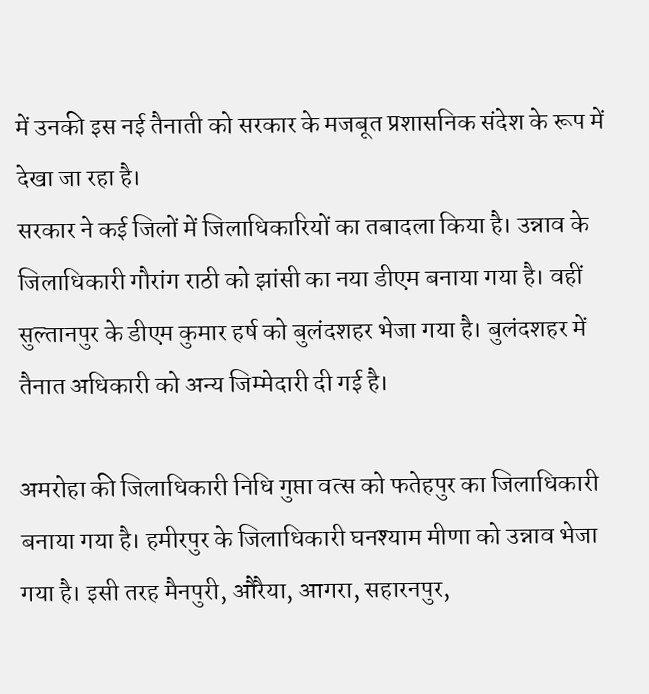में उनकी इस नई तैनाती को सरकार के मजबूत प्रशासनिक संदेश के रूप में देखा जा रहा है।
सरकार ने कई जिलों में जिलाधिकारियों का तबादला किया है। उन्नाव के जिलाधिकारी गौरांग राठी को झांसी का नया डीएम बनाया गया है। वहीं सुल्तानपुर के डीएम कुमार हर्ष को बुलंदशहर भेजा गया है। बुलंदशहर में तैनात अधिकारी को अन्य जिम्मेदारी दी गई है।

अमरोहा की जिलाधिकारी निधि गुप्ता वत्स को फतेहपुर का जिलाधिकारी बनाया गया है। हमीरपुर के जिलाधिकारी घनश्याम मीणा को उन्नाव भेजा गया है। इसी तरह मैनपुरी, औरैया, आगरा, सहारनपुर,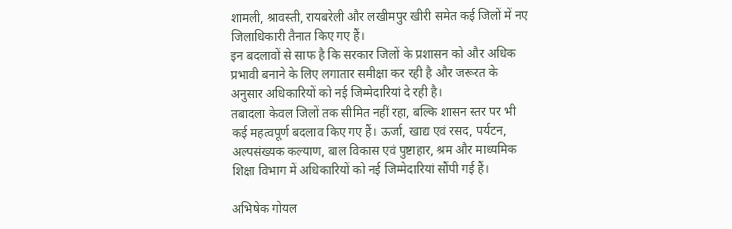शामली, श्रावस्ती, रायबरेली और लखीमपुर खीरी समेत कई जिलों में नए जिलाधिकारी तैनात किए गए हैं।
इन बदलावों से साफ है कि सरकार जिलों के प्रशासन को और अधिक प्रभावी बनाने के लिए लगातार समीक्षा कर रही है और जरूरत के अनुसार अधिकारियों को नई जिम्मेदारियां दे रही है।
तबादला केवल जिलों तक सीमित नहीं रहा, बल्कि शासन स्तर पर भी कई महत्वपूर्ण बदलाव किए गए हैं। ऊर्जा, खाद्य एवं रसद, पर्यटन, अल्पसंख्यक कल्याण, बाल विकास एवं पुष्टाहार, श्रम और माध्यमिक शिक्षा विभाग में अधिकारियों को नई जिम्मेदारियां सौंपी गई हैं।

अभिषेक गोयल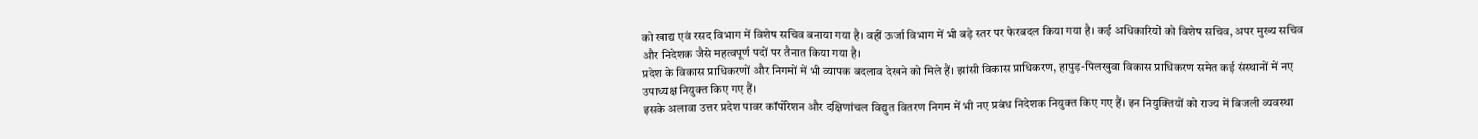को खाद्य एवं रसद विभाग में विशेष सचिव बनाया गया है। वहीं ऊर्जा विभाग में भी बड़े स्तर पर फेरबदल किया गया है। कई अधिकारियों को विशेष सचिव, अपर मुख्य सचिव और निदेशक जैसे महत्वपूर्ण पदों पर तैनात किया गया है।
प्रदेश के विकास प्राधिकरणों और निगमों में भी व्यापक बदलाव देखने को मिले हैं। झांसी विकास प्राधिकरण, हापुड़-पिलखुवा विकास प्राधिकरण समेत कई संस्थानों में नए उपाध्यक्ष नियुक्त किए गए हैं।
इसके अलावा उत्तर प्रदेश पावर कॉर्पोरेशन और दक्षिणांचल विद्युत वितरण निगम में भी नए प्रबंध निदेशक नियुक्त किए गए हैं। इन नियुक्तियों को राज्य में बिजली व्यवस्था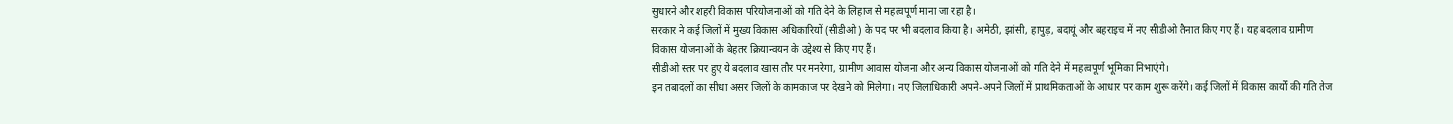सुधारने और शहरी विकास परियोजनाओं को गति देने के लिहाज से महत्वपूर्ण माना जा रहा है।
सरकार ने कई जिलों में मुख्य विकास अधिकारियों (सीडीओ) के पद पर भी बदलाव किया है। अमेठी, झांसी, हापुड़, बदायूं और बहराइच में नए सीडीओ तैनात किए गए हैं। यह बदलाव ग्रामीण विकास योजनाओं के बेहतर क्रियान्वयन के उद्देश्य से किए गए हैं।
सीडीओ स्तर पर हुए ये बदलाव खास तौर पर मनरेगा, ग्रामीण आवास योजना और अन्य विकास योजनाओं को गति देने में महत्वपूर्ण भूमिका निभाएंगे।
इन तबादलों का सीधा असर जिलों के कामकाज पर देखने को मिलेगा। नए जिलाधिकारी अपने-अपने जिलों में प्राथमिकताओं के आधार पर काम शुरू करेंगे। कई जिलों में विकास कार्यों की गति तेज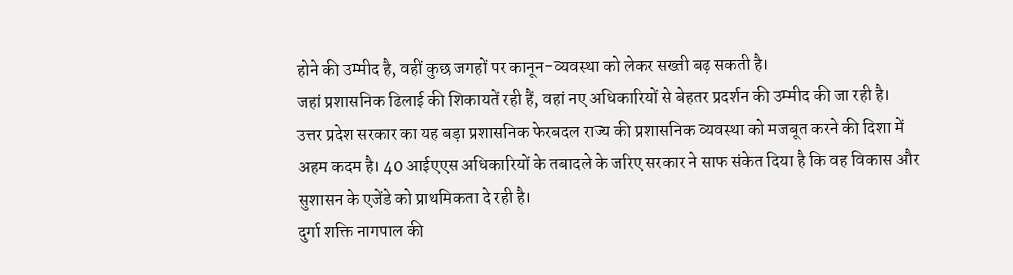होने की उम्मीद है, वहीं कुछ जगहों पर कानून-व्यवस्था को लेकर सख्ती बढ़ सकती है।
जहां प्रशासनिक ढिलाई की शिकायतें रही हैं, वहां नए अधिकारियों से बेहतर प्रदर्शन की उम्मीद की जा रही है।
उत्तर प्रदेश सरकार का यह बड़ा प्रशासनिक फेरबदल राज्य की प्रशासनिक व्यवस्था को मजबूत करने की दिशा में अहम कदम है। 40 आईएएस अधिकारियों के तबादले के जरिए सरकार ने साफ संकेत दिया है कि वह विकास और सुशासन के एजेंडे को प्राथमिकता दे रही है।
दुर्गा शक्ति नागपाल की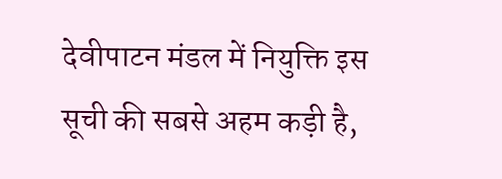देवीपाटन मंडल में नियुक्ति इस सूची की सबसे अहम कड़ी है,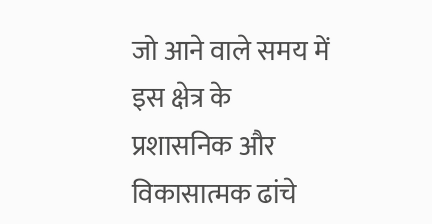जो आने वाले समय में इस क्षेत्र के प्रशासनिक और विकासात्मक ढांचे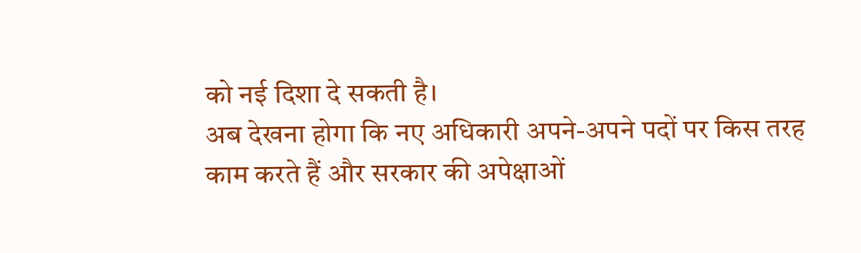को नई दिशा दे सकती है।
अब देखना होगा कि नए अधिकारी अपने-अपने पदों पर किस तरह काम करते हैं और सरकार की अपेक्षाओं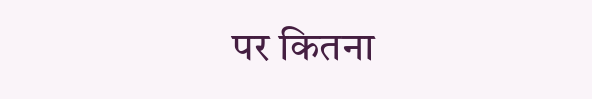पर कितना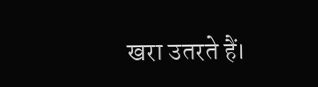खरा उतरते हैं।